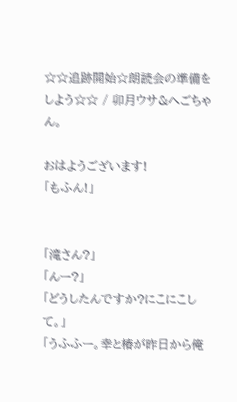☆☆追跡開始☆朗読会の準備をしよう☆☆ / 卯月ウサ&へごちゃん。

おはようございます!
「もふん!」


「滝さん?」
「んー?」
「どうしたんですか?にこにこして。」
「うふふー。幸と椿が昨日から俺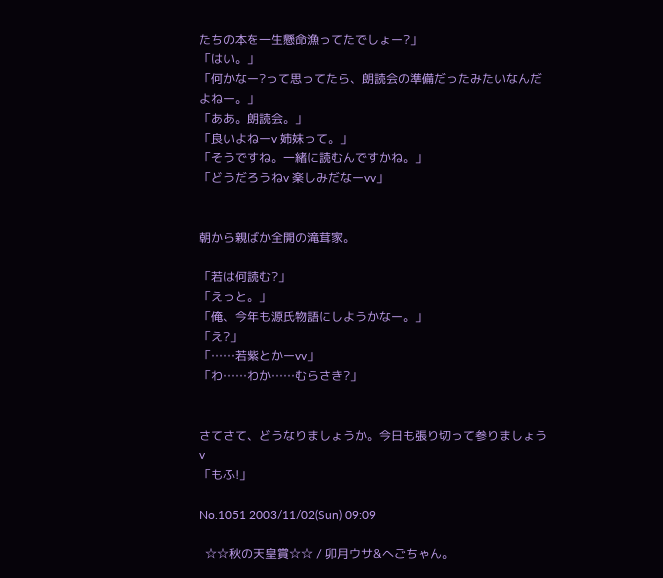たちの本を一生懸命漁ってたでしょー?」
「はい。」
「何かなー?って思ってたら、朗読会の準備だったみたいなんだよねー。」
「ああ。朗読会。」
「良いよねーv 姉妹って。」
「そうですね。一緒に読むんですかね。」
「どうだろうねv 楽しみだなーvv」


朝から親ばか全開の滝茸家。

「若は何読む?」
「えっと。」
「俺、今年も源氏物語にしようかなー。」
「え?」
「……若紫とかーvv」
「わ……わか……むらさき?」


さてさて、どうなりましょうか。今日も張り切って参りましょうv
「もふ!」

No.1051 2003/11/02(Sun) 09:09

  ☆☆秋の天皇賞☆☆ / 卯月ウサ&へごちゃん。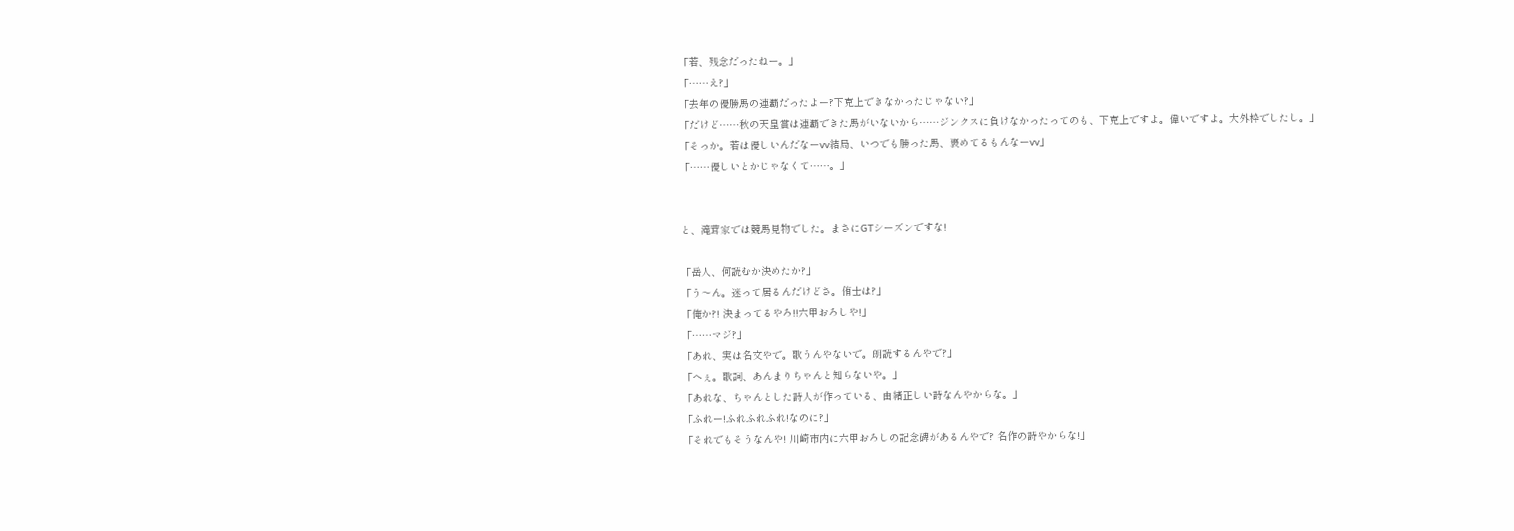「若、残念だったねー。」
「……え?」
「去年の優勝馬の連覇だったよー?下克上できなかったじゃない?」
「だけど……秋の天皇賞は連覇できた馬がいないから……ジンクスに負けなかったってのも、下克上ですよ。偉いですよ。大外枠でしたし。」
「そっか。若は優しいんだなーvv結局、いつでも勝った馬、褒めてるもんなーvv」
「……優しいとかじゃなくて……。」


と、滝茸家では競馬見物でした。まさにGTシーズンですな!

「岳人、何読むか決めたか?」
「う〜ん。迷って居るんだけどさ。侑士は?」
「俺か?! 決まってるやろ!!六甲おろしや!」
「……マジ?」
「あれ、実は名文やで。歌うんやないで。朗読するんやで?」
「へぇ。歌詞、あんまりちゃんと知らないや。」
「あれな、ちゃんとした詩人が作っている、由緒正しい詩なんやからな。」
「ふれー!ふれふれふれ!なのに?」
「それでもそうなんや! 川崎市内に六甲おろしの記念碑があるんやで? 名作の詩やからな!」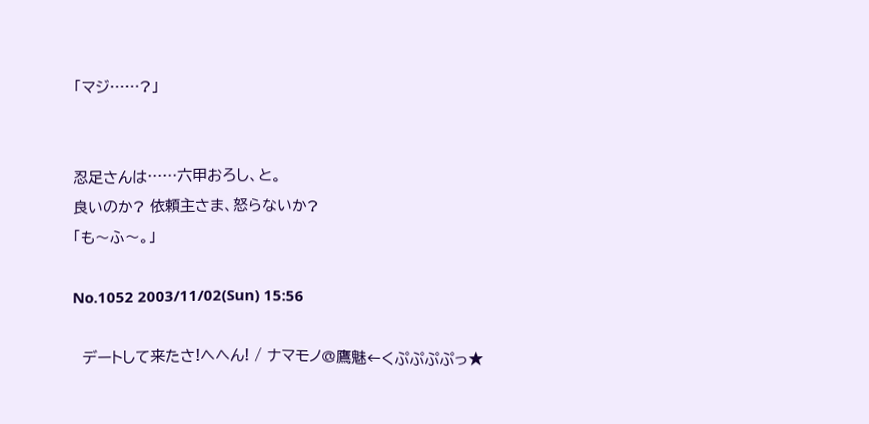「マジ……?」


忍足さんは……六甲おろし、と。
良いのか? 依頼主さま、怒らないか?
「も〜ふ〜。」

No.1052 2003/11/02(Sun) 15:56

  デートして来たさ!へへん! / ナマモノ@鷹魅←くぷぷぷぷっ★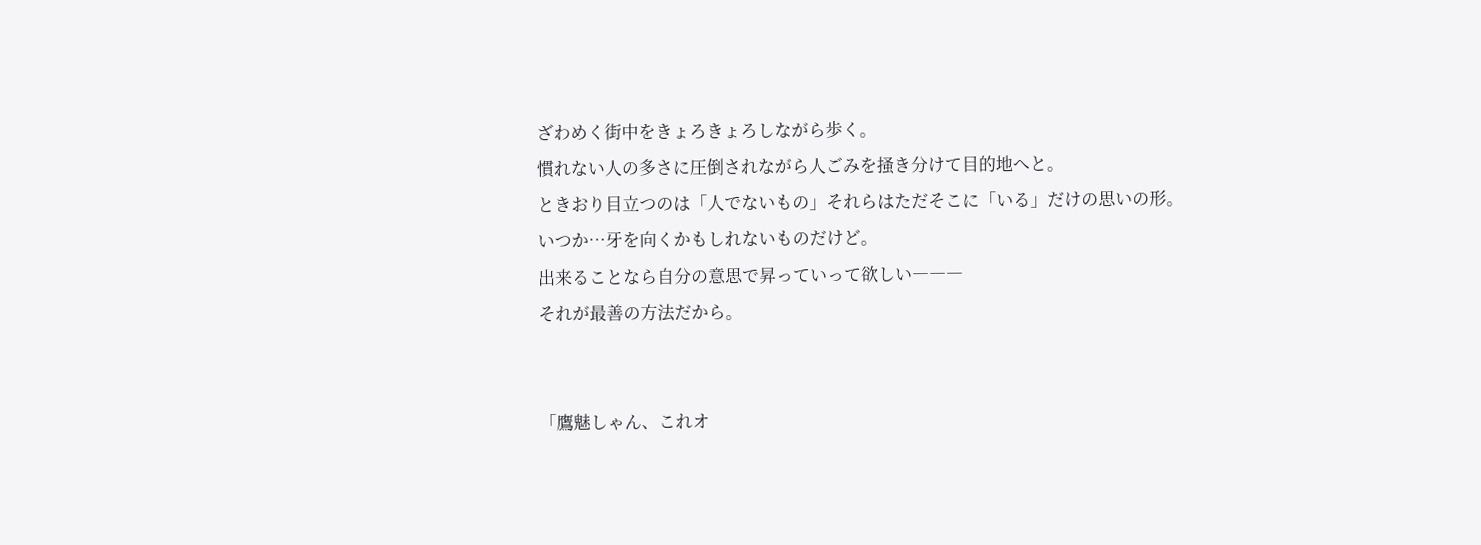ざわめく街中をきょろきょろしながら歩く。
慣れない人の多さに圧倒されながら人ごみを掻き分けて目的地へと。
ときおり目立つのは「人でないもの」それらはただそこに「いる」だけの思いの形。
いつか…牙を向くかもしれないものだけど。
出来ることなら自分の意思で昇っていって欲しい―――
それが最善の方法だから。


「鷹魅しゃん、これオ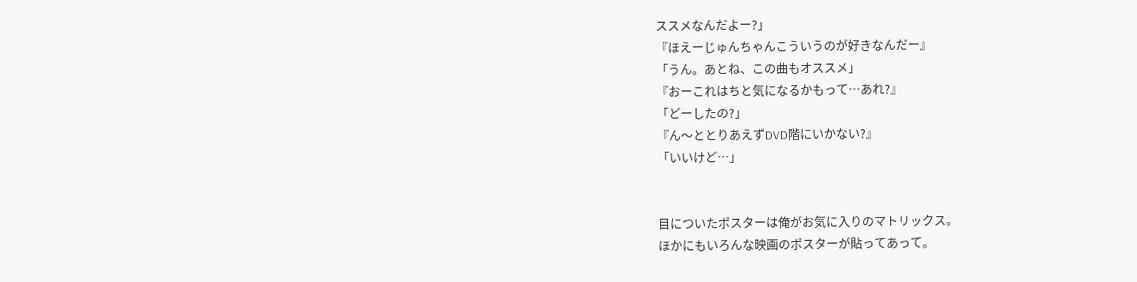ススメなんだよー?」
『ほえーじゅんちゃんこういうのが好きなんだー』
「うん。あとね、この曲もオススメ」
『おーこれはちと気になるかもって…あれ?』
「どーしたの?」
『ん〜ととりあえずDVD階にいかない?』
「いいけど…」


目についたポスターは俺がお気に入りのマトリックス。
ほかにもいろんな映画のポスターが貼ってあって。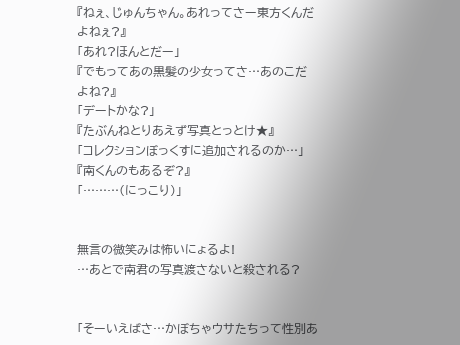『ねぇ、じゅんちゃん。あれってさー東方くんだよねぇ?』
「あれ?ほんとだー」
『でもってあの黒髪の少女ってさ…あのこだよね?』
「デートかな?」
『たぶんねとりあえず写真とっとけ★』
「コレクションぼっくすに追加されるのか…」
『南くんのもあるぞ?』
「………(にっこり)」


無言の微笑みは怖いにょるよ!
…あとで南君の写真渡さないと殺される?


「そーいえばさ…かぼちゃウサたちって性別あ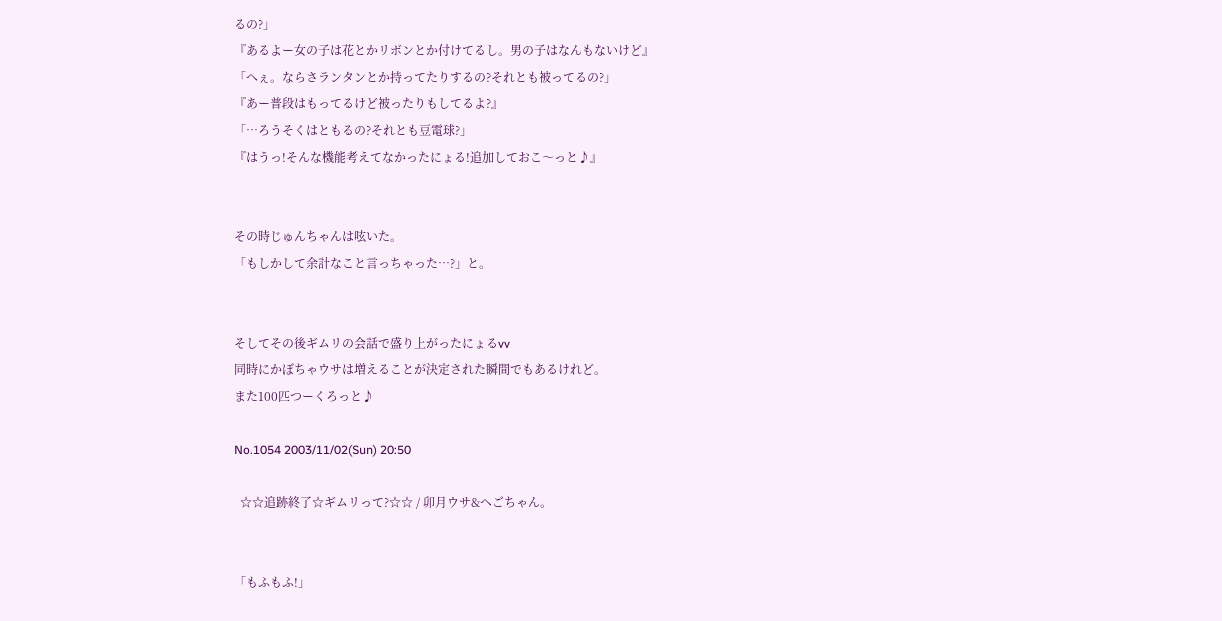るの?」
『あるよー女の子は花とかリボンとか付けてるし。男の子はなんもないけど』
「へぇ。ならさランタンとか持ってたりするの?それとも被ってるの?」
『あー普段はもってるけど被ったりもしてるよ?』
「…ろうそくはともるの?それとも豆電球?」
『はうっ!そんな機能考えてなかったにょる!追加しておこ〜っと♪』


その時じゅんちゃんは呟いた。
「もしかして余計なこと言っちゃった…?」と。


そしてその後ギムリの会話で盛り上がったにょるvv
同時にかぼちゃウサは増えることが決定された瞬間でもあるけれど。
また100匹つーくろっと♪

No.1054 2003/11/02(Sun) 20:50

  ☆☆追跡終了☆ギムリって?☆☆ / 卯月ウサ&へごちゃん。


「もふもふ!」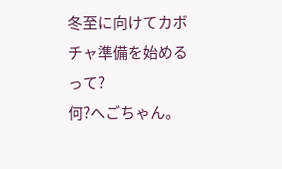冬至に向けてカボチャ準備を始めるって?
何?へごちゃん。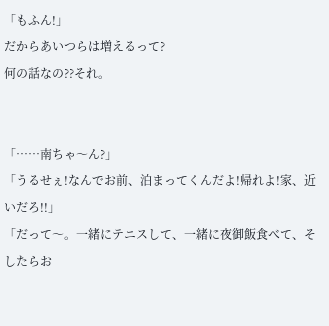「もふん!」
だからあいつらは増えるって?
何の話なの??それ。


「……南ちゃ〜ん?」
「うるせぇ!なんでお前、泊まってくんだよ!帰れよ!家、近いだろ!!」
「だって〜。一緒にテニスして、一緒に夜御飯食べて、そしたらお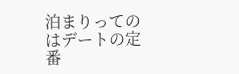泊まりってのはデートの定番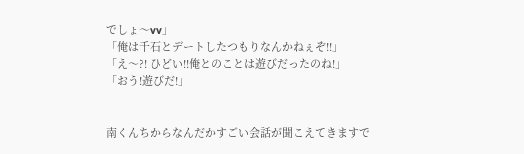でしょ〜vv」
「俺は千石とデートしたつもりなんかねぇぞ!!」
「え〜?! ひどい!!俺とのことは遊びだったのね!」
「おう!遊びだ!」


南くんちからなんだかすごい会話が聞こえてきますで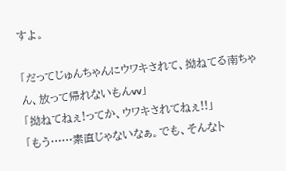すよ。

「だってじゅんちゃんにウワキされて、拗ねてる南ちゃん、放って帰れないもんvv」
「拗ねてねぇ!ってか、ウワキされてねぇ!!」
「もう……素直じゃないなぁ。でも、そんなト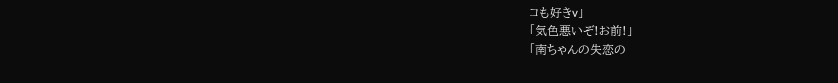コも好きv」
「気色悪いぞ!お前!」
「南ちゃんの失恋の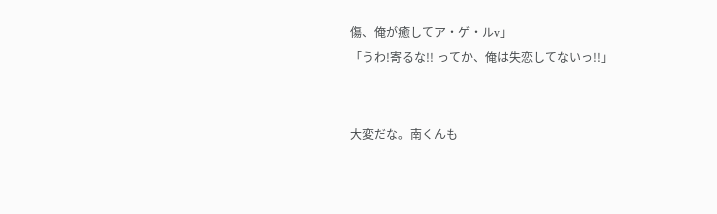傷、俺が癒してア・ゲ・ルv」
「うわ!寄るな!! ってか、俺は失恋してないっ!!」


大変だな。南くんも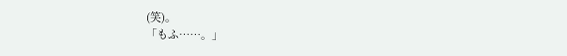(笑)。
「もふ……。」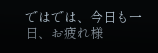ではでは、今日も一日、お疲れ様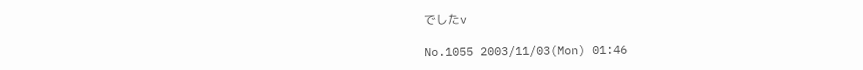でしたv

No.1055 2003/11/03(Mon) 01:46